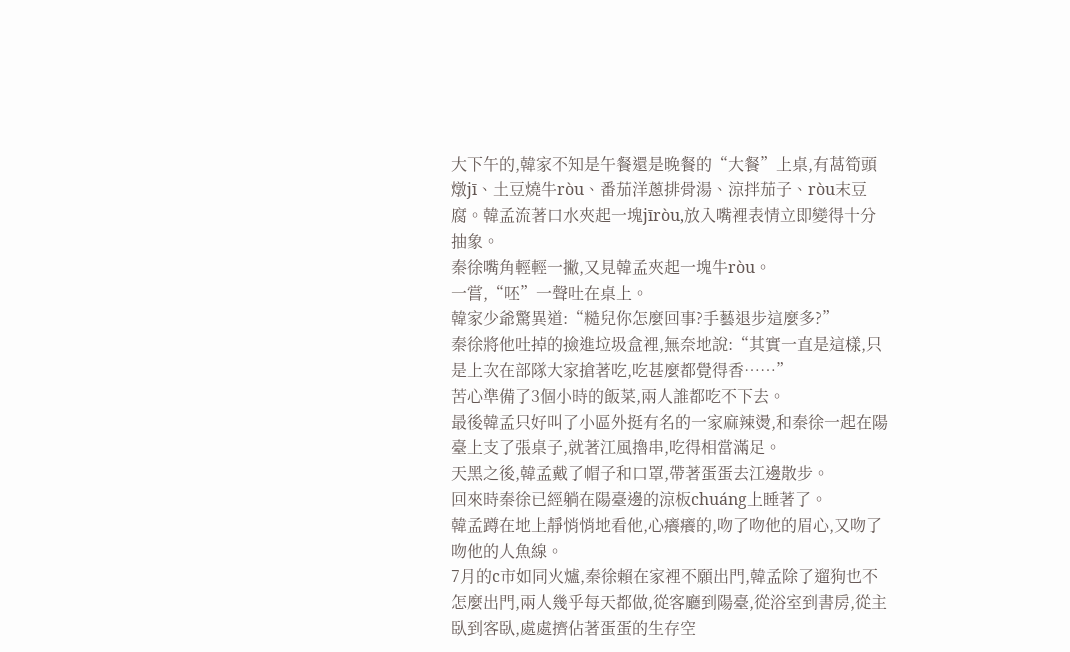大下午的,韓家不知是午餐還是晚餐的“大餐”上桌,有萵筍頭燉jī、土豆燒牛ròu、番茄洋蔥排骨湯、涼拌茄子、ròu末豆腐。韓孟流著口水夾起一塊jīròu,放入嘴裡表情立即變得十分抽象。
秦徐嘴角輕輕一撇,又見韓孟夾起一塊牛ròu。
一嘗,“呸”一聲吐在桌上。
韓家少爺驚異道:“糙兒你怎麼回事?手藝退步這麼多?”
秦徐將他吐掉的撿進垃圾盒裡,無奈地說:“其實一直是這樣,只是上次在部隊大家搶著吃,吃甚麼都覺得香……”
苦心準備了3個小時的飯菜,兩人誰都吃不下去。
最後韓孟只好叫了小區外挺有名的一家麻辣燙,和秦徐一起在陽臺上支了張桌子,就著江風擼串,吃得相當滿足。
天黑之後,韓孟戴了帽子和口罩,帶著蛋蛋去江邊散步。
回來時秦徐已經躺在陽臺邊的涼板chuáng上睡著了。
韓孟蹲在地上靜悄悄地看他,心癢癢的,吻了吻他的眉心,又吻了吻他的人魚線。
7月的c市如同火爐,秦徐賴在家裡不願出門,韓孟除了遛狗也不怎麼出門,兩人幾乎每天都做,從客廳到陽臺,從浴室到書房,從主臥到客臥,處處擠佔著蛋蛋的生存空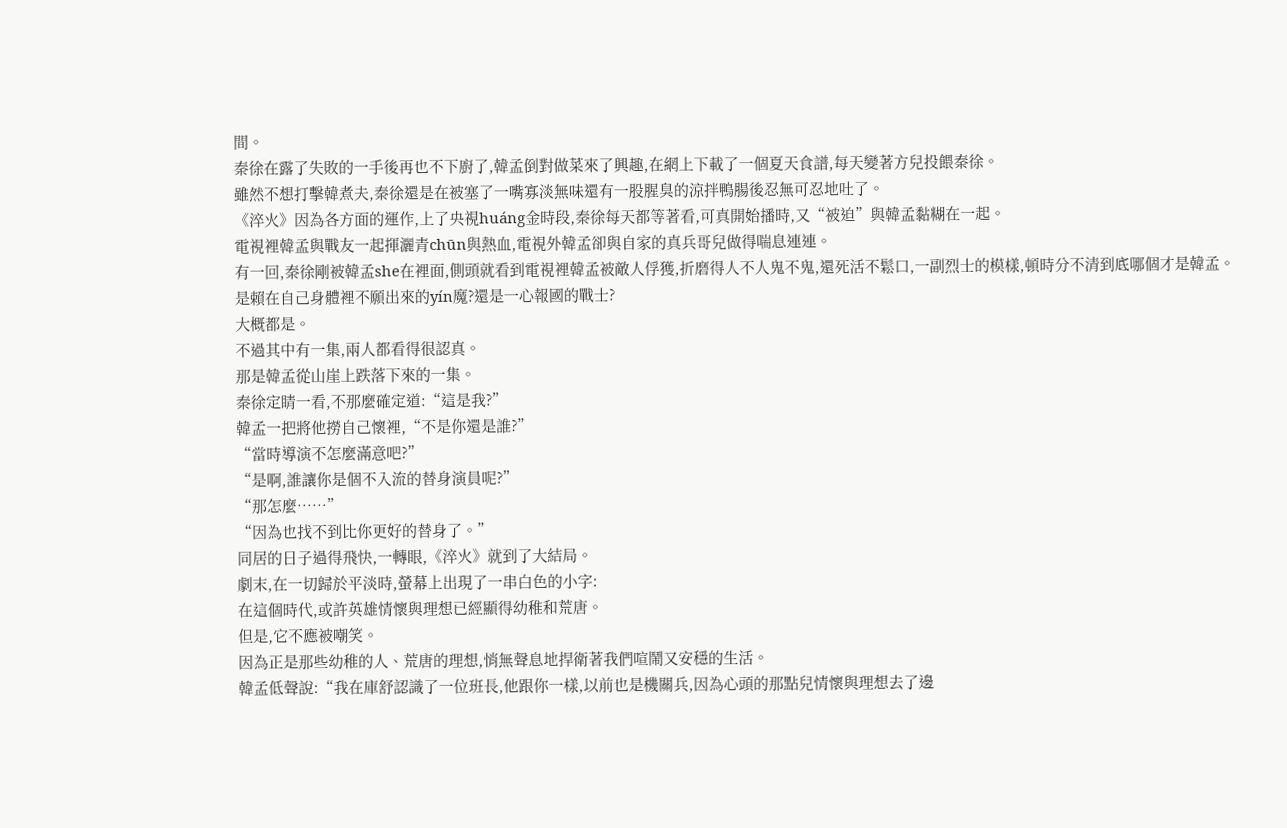間。
秦徐在露了失敗的一手後再也不下廚了,韓孟倒對做菜來了興趣,在網上下載了一個夏天食譜,每天變著方兒投餵秦徐。
雖然不想打擊韓煮夫,秦徐還是在被塞了一嘴寡淡無味還有一股腥臭的涼拌鴨腸後忍無可忍地吐了。
《淬火》因為各方面的運作,上了央視huáng金時段,秦徐每天都等著看,可真開始播時,又“被迫”與韓孟黏糊在一起。
電視裡韓孟與戰友一起揮灑青chūn與熱血,電視外韓孟卻與自家的真兵哥兒做得喘息連連。
有一回,秦徐剛被韓孟she在裡面,側頭就看到電視裡韓孟被敵人俘獲,折磨得人不人鬼不鬼,還死活不鬆口,一副烈士的模樣,頓時分不清到底哪個才是韓孟。
是賴在自己身體裡不願出來的yín魔?還是一心報國的戰士?
大概都是。
不過其中有一集,兩人都看得很認真。
那是韓孟從山崖上跌落下來的一集。
秦徐定睛一看,不那麼確定道:“這是我?”
韓孟一把將他撈自己懷裡,“不是你還是誰?”
“當時導演不怎麼滿意吧?”
“是啊,誰讓你是個不入流的替身演員呢?”
“那怎麼……”
“因為也找不到比你更好的替身了。”
同居的日子過得飛快,一轉眼,《淬火》就到了大結局。
劇末,在一切歸於平淡時,螢幕上出現了一串白色的小字:
在這個時代,或許英雄情懷與理想已經顯得幼稚和荒唐。
但是,它不應被嘲笑。
因為正是那些幼稚的人、荒唐的理想,悄無聲息地捍衛著我們喧鬧又安穩的生活。
韓孟低聲說:“我在庫舒認識了一位班長,他跟你一樣,以前也是機關兵,因為心頭的那點兒情懷與理想去了邊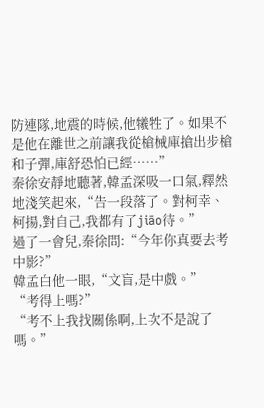防連隊,地震的時候,他犧牲了。如果不是他在離世之前讓我從槍械庫搶出步槍和子彈,庫舒恐怕已經……”
秦徐安靜地聽著,韓孟深吸一口氣,釋然地淺笑起來,“告一段落了。對柯幸、柯揚,對自己,我都有了jiāo待。”
過了一會兒,秦徐問:“今年你真要去考中影?”
韓孟白他一眼,“文盲,是中戲。”
“考得上嗎?”
“考不上我找關係啊,上次不是說了嗎。”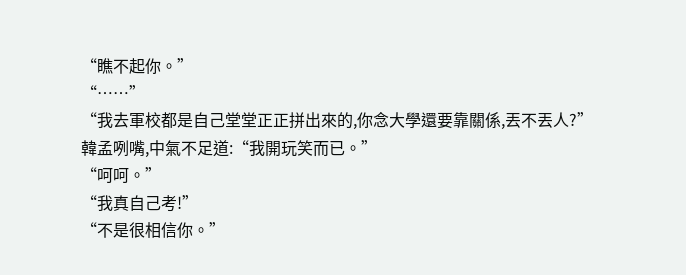“瞧不起你。”
“……”
“我去軍校都是自己堂堂正正拼出來的,你念大學還要靠關係,丟不丟人?”
韓孟咧嘴,中氣不足道:“我開玩笑而已。”
“呵呵。”
“我真自己考!”
“不是很相信你。”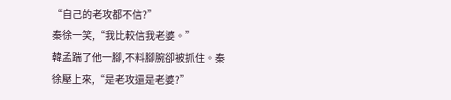“自己的老攻都不信?”
秦徐一笑,“我比較信我老婆。”
韓孟踹了他一腳,不料腳腕卻被抓住。秦徐壓上來,“是老攻還是老婆?”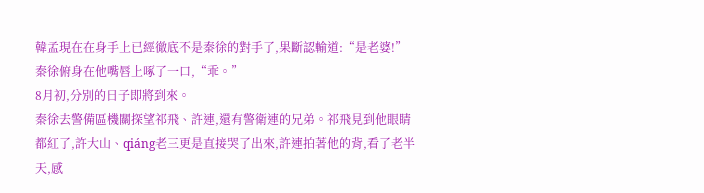韓孟現在在身手上已經徹底不是秦徐的對手了,果斷認輸道:“是老婆!”
秦徐俯身在他嘴唇上啄了一口,“乖。”
8月初,分別的日子即將到來。
秦徐去警備區機關探望祁飛、許連,還有警衛連的兄弟。祁飛見到他眼睛都紅了,許大山、qiáng老三更是直接哭了出來,許連拍著他的背,看了老半天,感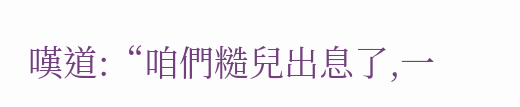嘆道:“咱們糙兒出息了,一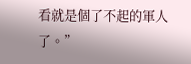看就是個了不起的軍人了。”